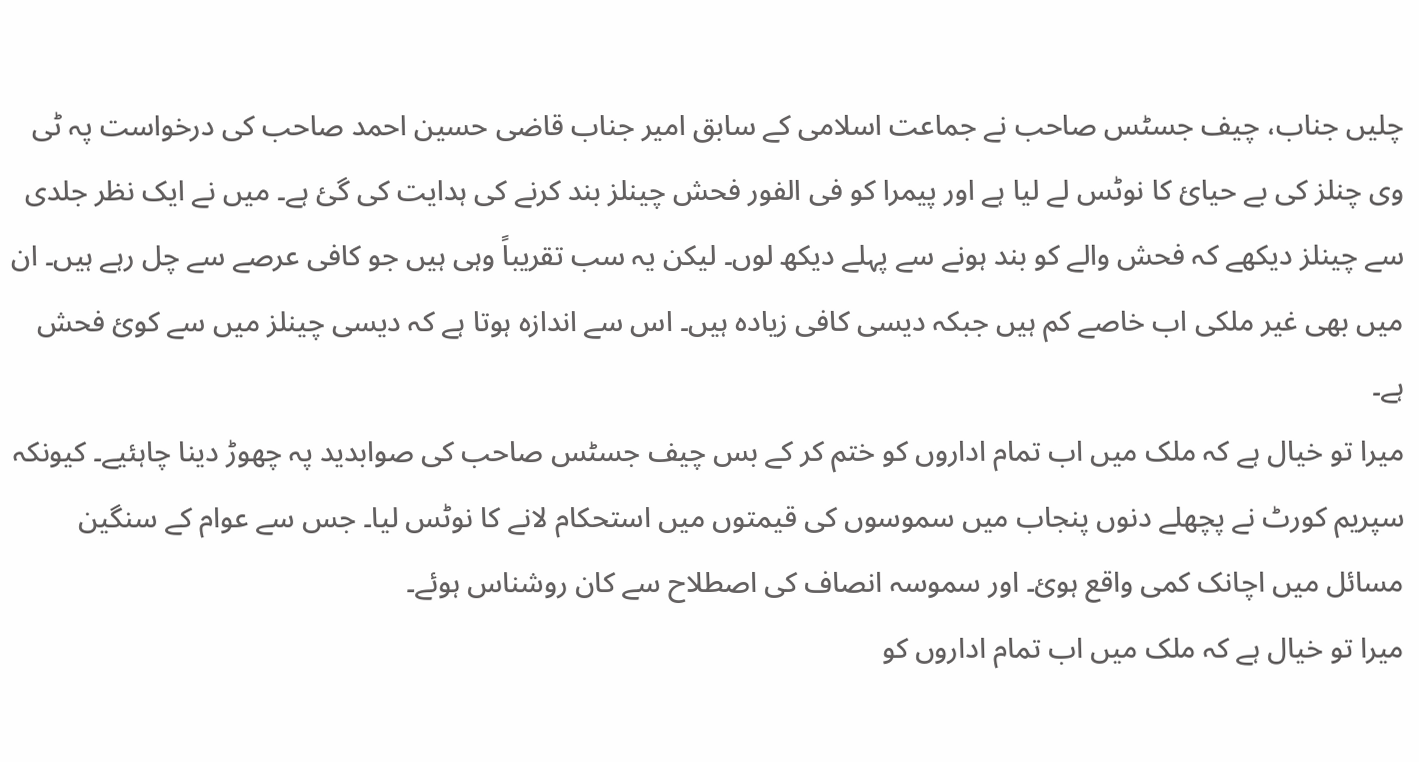چلیں جناب، چیف جسٹس صاحب نے جماعت اسلامی کے سابق امیر جناب قاضی حسین احمد صاحب کی درخواست پہ ٹی وی چنلز کی بے حیائ کا نوٹس لے لیا ہے اور پیمرا کو فی الفور فحش چینلز بند کرنے کی ہدایت کی گئ ہے۔ میں نے ایک نظر جلدی سے چینلز دیکھے کہ فحش والے کو بند ہونے سے پہلے دیکھ لوں۔ لیکن یہ سب تقریباً وہی ہیں جو کافی عرصے سے چل رہے ہیں۔ ان میں بھی غیر ملکی اب خاصے کم ہیں جبکہ دیسی کافی زیادہ ہیں۔ اس سے اندازہ ہوتا ہے کہ دیسی چینلز میں سے کوئ فحش ہے۔
میرا تو خیال ہے کہ ملک میں اب تمام اداروں کو ختم کر کے بس چیف جسٹس صاحب کی صوابدید پہ چھوڑ دینا چاہئیے۔ کیونکہ سپریم کورٹ نے پچھلے دنوں پنجاب میں سموسوں کی قیمتوں میں استحکام لانے کا نوٹس لیا۔ جس سے عوام کے سنگین مسائل میں اچانک کمی واقع ہوئ۔ اور سموسہ انصاف کی اصطلاح سے کان روشناس ہوئے۔
میرا تو خیال ہے کہ ملک میں اب تمام اداروں کو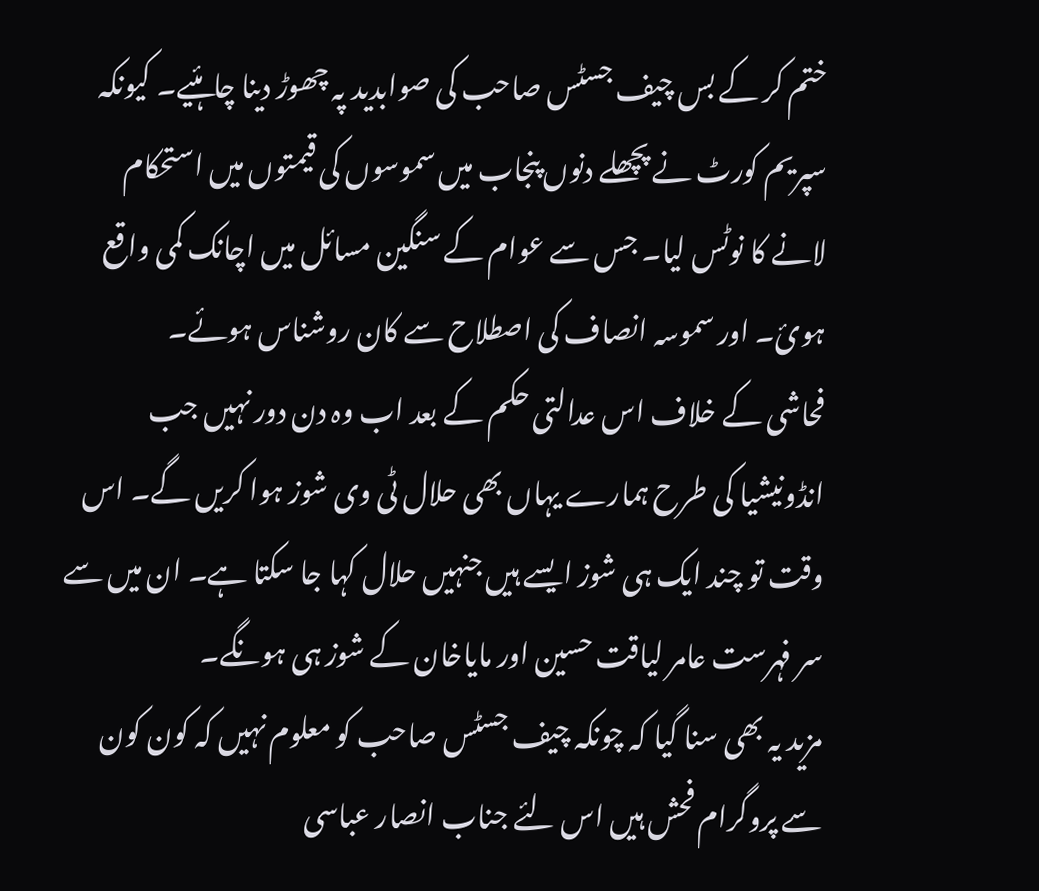ختم کر کے بس چیف جسٹس صاحب کی صوابدید پہ چھوڑ دینا چاہئیے۔ کیونکہ سپریم کورٹ نے پچھلے دنوں پنجاب میں سموسوں کی قیمتوں میں استحکام لانے کا نوٹس لیا۔ جس سے عوام کے سنگین مسائل میں اچانک کمی واقع ہوئ۔ اور سموسہ انصاف کی اصطلاح سے کان روشناس ہوئے۔
فحاشی کے خلاف اس عدالتی حکم کے بعد اب وہ دن دور نہیں جب انڈونیشیا کی طرح ہمارے یہاں بھی حلال ٹی وی شوز ہوا کریں گے۔ اس وقت تو چند ایک ہی شوز ایسے ہیں جنہیں حلال کہا جا سکتا ہے۔ ان میں سے سر فہرست عامر لیاقت حسین اور مایاخان کے شوز ہی ہونگے۔
مزید یہ بھی سنا گیا کہ چونکہ چیف جسٹس صاحب کو معلوم نہیں کہ کون کون سے پروگرام فحش ہیں اس لئے جناب انصار عباسی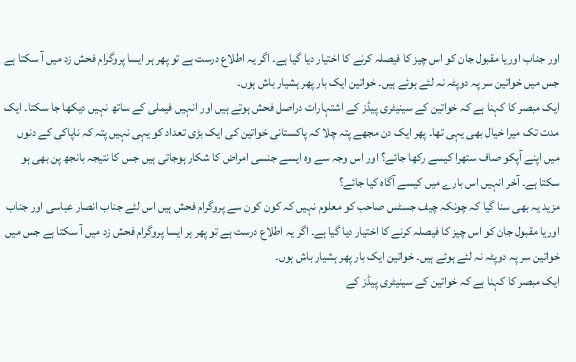اور جناب اوریا مقبول جان کو اس چیز کا فیصلہ کرنے کا اختیار دیا گیا ہے۔ اگر یہ اطلاع درست ہے تو پھر ہر ایسا پروگرام فحش زد میں آ سکتا ہے جس میں خواتین سر پہ دوپٹہ نہ لئے ہوئے ہیں۔ خواتین ایک بار پھر ہشیار باش ہوں۔
ایک مبصر کا کہنا ہے کہ خواتین کے سینیٹری پیڈز کے اشتہارات دراصل فحش ہوتے ہیں اور انہیں فیملی کے ساتھ نہیں دیکھا جا سکتا۔ ایک مدت تک میرا خیال بھی یہی تھا۔ پھر ایک دن مجھے پتہ چلا کہ پاکستانی خواتین کی ایک بڑی تعداد کو یہی نہیں پتہ کہ ناپاکی کے دنوں میں اپنے آپکو صاف ستھرا کیسے رکھا جائے؟ اور اس وجہ سے وہ ایسے جنسی امراض کا شکار ہوجاتی ہیں جس کا نتیجہ بانجھ پن بھی ہو سکتا ہے۔ آخر انہیں اس بارے میں کیسے آگاہ کیا جائے؟
مزید یہ بھی سنا گیا کہ چونکہ چیف جسٹس صاحب کو معلوم نہیں کہ کون کون سے پروگرام فحش ہیں اس لئے جناب انصار عباسی اور جناب اوریا مقبول جان کو اس چیز کا فیصلہ کرنے کا اختیار دیا گیا ہے۔ اگر یہ اطلاع درست ہے تو پھر ہر ایسا پروگرام فحش زد میں آ سکتا ہے جس میں خواتین سر پہ دوپٹہ نہ لئے ہوئے ہیں۔ خواتین ایک بار پھر ہشیار باش ہوں۔
ایک مبصر کا کہنا ہے کہ خواتین کے سینیٹری پیڈز کے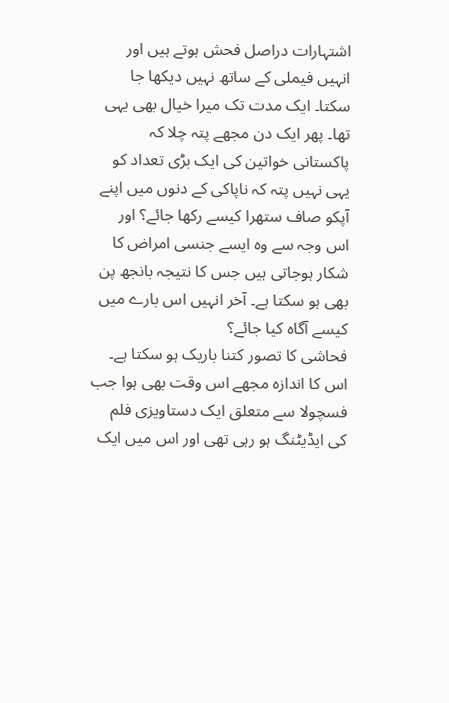اشتہارات دراصل فحش ہوتے ہیں اور انہیں فیملی کے ساتھ نہیں دیکھا جا سکتا۔ ایک مدت تک میرا خیال بھی یہی تھا۔ پھر ایک دن مجھے پتہ چلا کہ پاکستانی خواتین کی ایک بڑی تعداد کو یہی نہیں پتہ کہ ناپاکی کے دنوں میں اپنے آپکو صاف ستھرا کیسے رکھا جائے؟ اور اس وجہ سے وہ ایسے جنسی امراض کا شکار ہوجاتی ہیں جس کا نتیجہ بانجھ پن بھی ہو سکتا ہے۔ آخر انہیں اس بارے میں کیسے آگاہ کیا جائے؟
فحاشی کا تصور کتنا باریک ہو سکتا ہے۔ اس کا اندازہ مجھے اس وقت بھی ہوا جب فسچولا سے متعلق ایک دستاویزی فلم کی ایڈیٹنگ ہو رہی تھی اور اس میں ایک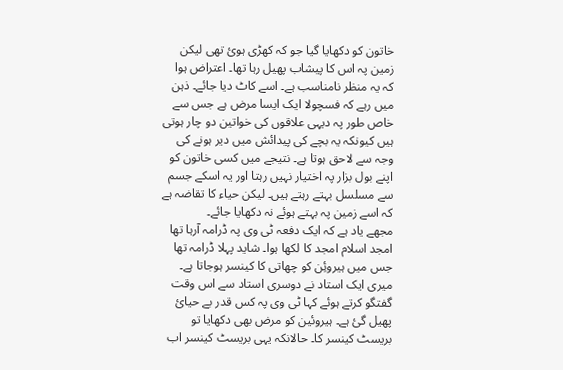خاتون کو دکھایا گیا جو کہ کھڑی ہوئ تھی لیکن زمین پہ اس کا پیشاب پھیل رہا تھا۔ اعتراض ہوا کہ یہ منظر نامناسب ہے۔ اسے کاٹ دیا جائے۔ ذہن میں رہے کہ فسچولا ایک ایسا مرض ہے جس سے خاص طور پہ دیہی علاقوں کی خواتین دو چار ہوتی ہیں کیونکہ یہ بچے کی پیدائش میں دیر ہونے کی وجہ سے لاحق ہوتا ہے۔ نتیجے میں کسی خاتون کو اپنے بول بزار پہ اختیار نہیں رہتا اور یہ اسکے جسم سے مسلسل بہتے رہتے ہیں۔ لیکن حیاء کا تقاضہ ہے کہ اسے زمین پہ بہتے ہوئے نہ دکھایا جائے۔
مجھے یاد ہے کہ ایک دفعہ ٹی وی پہ ڈرامہ آرہا تھا امجد اسلام امجد کا لکھا ہوا۔ شاید پہلا ڈرامہ تھا جس میں ہیروئِن کو چھاتی کا کینسر ہوجاتا ہے۔ میری ایک استاد نے دوسری استاد سے اس وقت گفتگو کرتے ہوئے کہا ٹی وی پہ کس قدر بے حیائ پھیل گئ ہے۔ ہیروئین کو مرض بھی دکھایا تو بریسٹ کینسر کا۔ حالانکہ یہی بریسٹ کینسر اب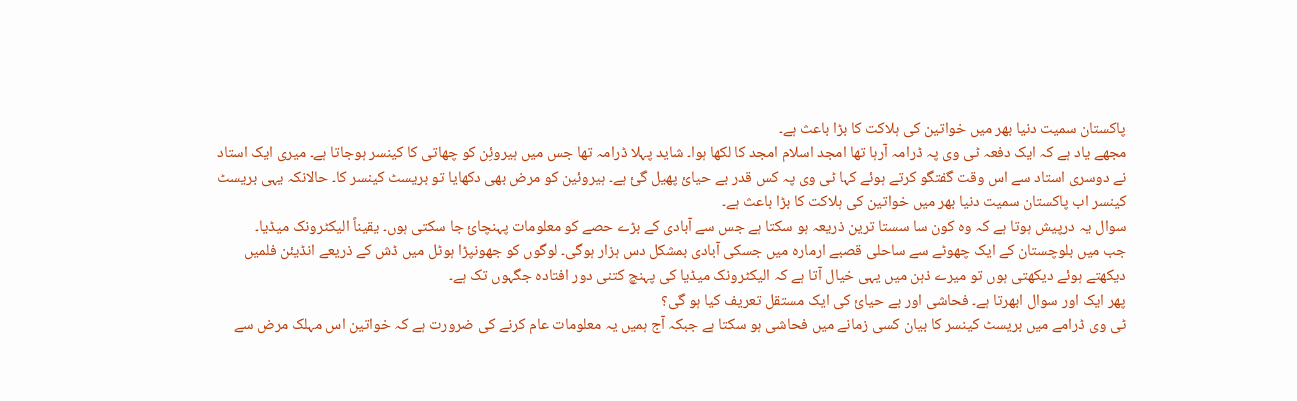پاکستان سمیت دنیا بھر میں خواتین کی ہلاکت کا بڑا باعث ہے۔
مجھے یاد ہے کہ ایک دفعہ ٹی وی پہ ڈرامہ آرہا تھا امجد اسلام امجد کا لکھا ہوا۔ شاید پہلا ڈرامہ تھا جس میں ہیروئِن کو چھاتی کا کینسر ہوجاتا ہے۔ میری ایک استاد نے دوسری استاد سے اس وقت گفتگو کرتے ہوئے کہا ٹی وی پہ کس قدر بے حیائ پھیل گئ ہے۔ ہیروئین کو مرض بھی دکھایا تو بریسٹ کینسر کا۔ حالانکہ یہی بریسٹ کینسر اب پاکستان سمیت دنیا بھر میں خواتین کی ہلاکت کا بڑا باعث ہے۔
سوال یہ درپیش ہوتا ہے کہ وہ کون سا سستا ترین ذریعہ ہو سکتا ہے جس سے آبادی کے بڑے حصے کو معلومات پہنچائ جا سکتی ہوں۔ یقیناً الیکٹرونک میڈیا۔
جب میں بلوچستان کے ایک چھوٹے سے ساحلی قصبے ارمارہ میں جسکی آبادی بمشکل دس ہزار ہوگی۔ لوگوں کو جھونپڑا ہوٹل میں ڈش کے ذریعے انڈیئن فلمیں دیکھتے ہوئے دیکھتی ہوں تو میرے ذہن میں یہی خیال آتا ہے کہ الیکٹرونک میڈیا کی پہنچ کتنی دور افتادہ جگہوں تک ہے۔
پھر ایک اور سوال ابھرتا ہے۔ فحاشی اور بے حیائ کی ایک مستقل تعریف کیا ہو گی؟
ٹی وی ڈرامے میں بریسٹ کینسر کا بیان کسی زمانے میں فحاشی ہو سکتا ہے جبکہ آج ہمیں یہ معلومات عام کرنے کی ضرورت ہے کہ خواتین اس مہلک مرض سے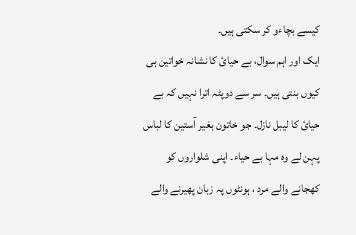کیسے بچاءو کر سکتی ہیں۔
ایک اور اہم سوال، بے حیائ کا نشانہ خواتین ہی کیوں بنتی ہیں۔ سر سے دوپٹہ اترا نہیں کہ بے حیائ کا لیبل نازل۔ جو خاتون بغیر آستین کا لباس پہن لے وہ مہا بے حیاء۔ اپنی شلواروں کو کھجانے والے مرد ، ہونٹوں پہ زبان پھیرنے والے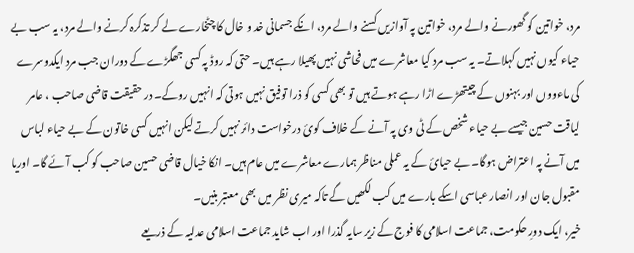مرد، خواتین کو گھورنے والے مرد، خواتین پہ آوازیں کسنے والے مرد، انکے جسمانی خد و خال کا چٹخارے لے کر تذکرہ کرنے والے مرد، یہ سب بے حیاء کیوں نہیں کہلاتے۔ یہ سب مرد کیا معاشرے میں فحاشی نہیں پھیلا رہے ہیں۔ حتی کہ روڈ پہ کسی جھگڑے کے دوران جب مرد ایکدوسرے کی ماءووں اور بہنوں کے چیتھڑے اڑا رہے ہوتے ہیں تو بھی کسی کو ذرا توفیق نہیں ہوتی کہ انہیں روکے۔ در حقیقت قاضی صاحب ، عامر لیاقت حسین جیسے بے حیاء شخص کے ٹی وی پہ آنے کے خلاف کوئ درخواست دائر نہیں کرتے لیکن انہیں کسی خاتون کے بے حیاء لباس میں آنے پہ اعتراض ہوگا۔ بے حیائ کے یہ عملی مناظر ہمارے معاشرے میں عام ہیں۔ انکا خیال قاضی حسین صاحب کو کب آئے گا۔ اوریا مقبول جان اور انصار عباسی اسکے بارے میں کب لکھیں گے تاکہ میری نظر میں بھی معتبر بنیں۔
خیر، ایک دورِ حکومت، جماعت اسلامی کا فوج کے زیر سایہ گذرا اور اب شاید جماعت اسلامی عدلیہ کے ذریعے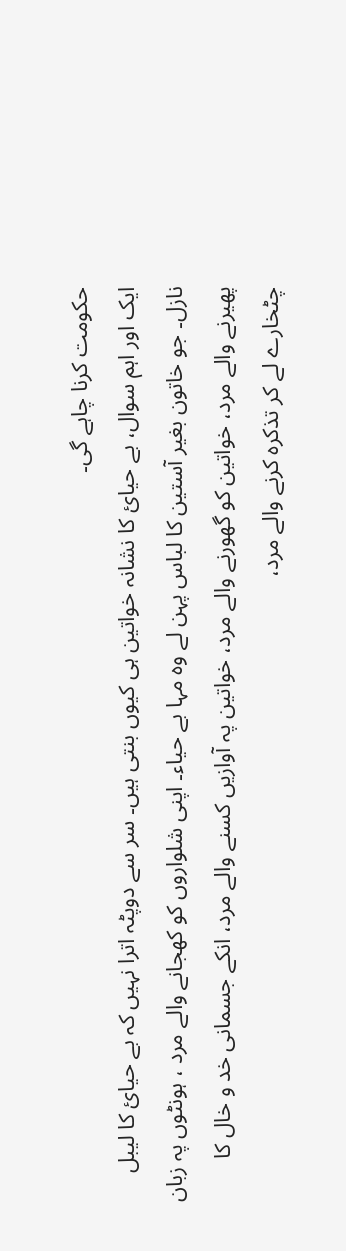حکومت کرنا چاہے گی۔
ایک اور اہم سوال، بے حیائ کا نشانہ خواتین ہی کیوں بنتی ہیں۔ سر سے دوپٹہ اترا نہیں کہ بے حیائ کا لیبل نازل۔ جو خاتون بغیر آستین کا لباس پہن لے وہ مہا بے حیاء۔ اپنی شلواروں کو کھجانے والے مرد ، ہونٹوں پہ زبان پھیرنے والے مرد، خواتین کو گھورنے والے مرد، خواتین پہ آوازیں کسنے والے مرد، انکے جسمانی خد و خال کا چٹخارے لے کر تذکرہ کرنے والے مرد،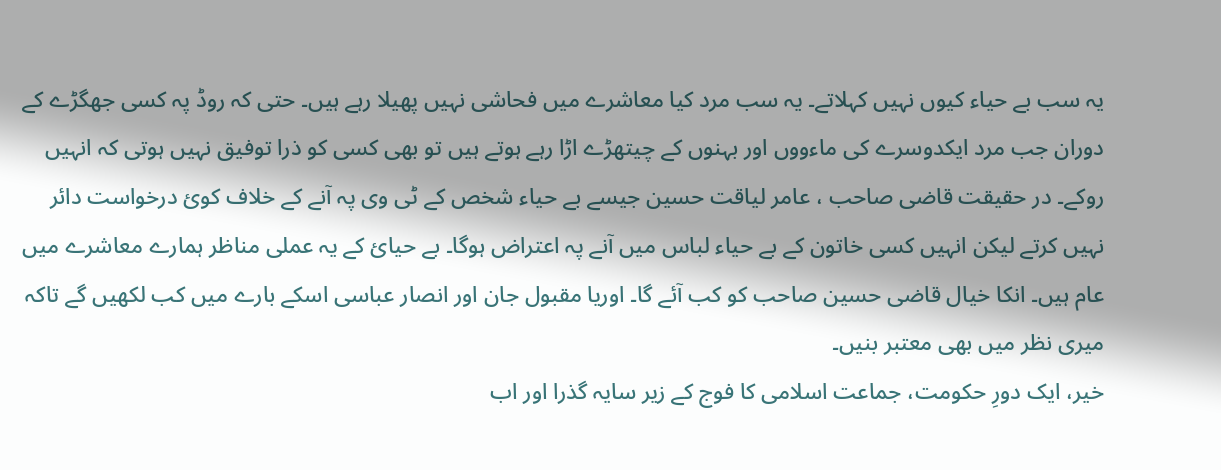یہ سب بے حیاء کیوں نہیں کہلاتے۔ یہ سب مرد کیا معاشرے میں فحاشی نہیں پھیلا رہے ہیں۔ حتی کہ روڈ پہ کسی جھگڑے کے دوران جب مرد ایکدوسرے کی ماءووں اور بہنوں کے چیتھڑے اڑا رہے ہوتے ہیں تو بھی کسی کو ذرا توفیق نہیں ہوتی کہ انہیں روکے۔ در حقیقت قاضی صاحب ، عامر لیاقت حسین جیسے بے حیاء شخص کے ٹی وی پہ آنے کے خلاف کوئ درخواست دائر نہیں کرتے لیکن انہیں کسی خاتون کے بے حیاء لباس میں آنے پہ اعتراض ہوگا۔ بے حیائ کے یہ عملی مناظر ہمارے معاشرے میں عام ہیں۔ انکا خیال قاضی حسین صاحب کو کب آئے گا۔ اوریا مقبول جان اور انصار عباسی اسکے بارے میں کب لکھیں گے تاکہ میری نظر میں بھی معتبر بنیں۔
خیر، ایک دورِ حکومت، جماعت اسلامی کا فوج کے زیر سایہ گذرا اور اب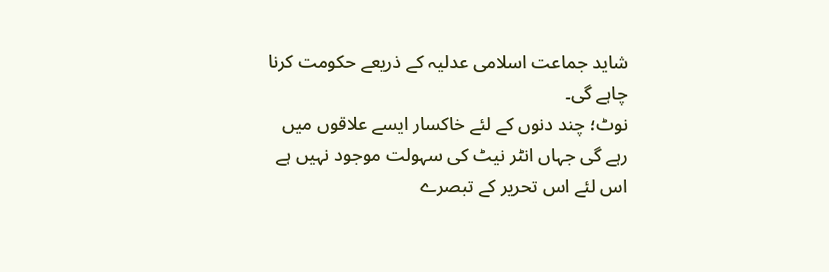شاید جماعت اسلامی عدلیہ کے ذریعے حکومت کرنا چاہے گی۔
نوٹ؛ چند دنوں کے لئے خاکسار ایسے علاقوں میں رہے گی جہاں انٹر نیٹ کی سہولت موجود نہیں ہے اس لئے اس تحریر کے تبصرے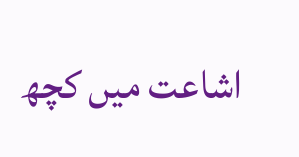اشاعت میں کچھ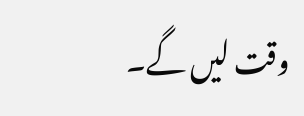وقت لیں گے۔